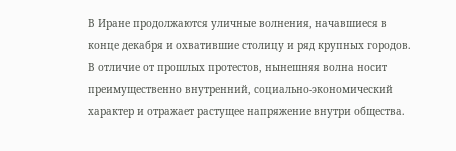В Иране продолжаются уличные волнения, начавшиеся в конце декабря и охватившие столицу и ряд крупных городов. В отличие от прошлых протестов, нынешняя волна носит преимущественно внутренний, социально-экономический характер и отражает растущее напряжение внутри общества.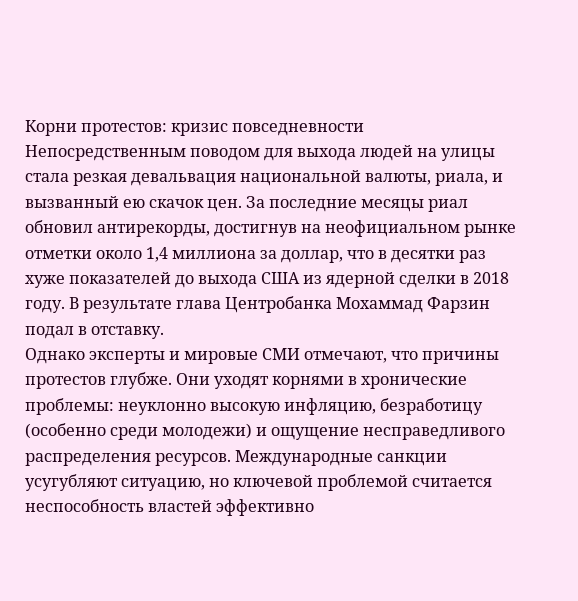Корни протестов: кризис повседневности
Непосредственным поводом для выхода людей на улицы стала резкая девальвация национальной валюты, риала, и вызванный ею скачок цен. За последние месяцы риал обновил антирекорды, достигнув на неофициальном рынке отметки около 1,4 миллиона за доллар, что в десятки раз хуже показателей до выхода США из ядерной сделки в 2018 году. В результате глава Центробанка Мохаммад Фарзин подал в отставку.
Однако эксперты и мировые СМИ отмечают, что причины протестов глубже. Они уходят корнями в хронические проблемы: неуклонно высокую инфляцию, безработицу (особенно среди молодежи) и ощущение несправедливого распределения ресурсов. Международные санкции усугубляют ситуацию, но ключевой проблемой считается неспособность властей эффективно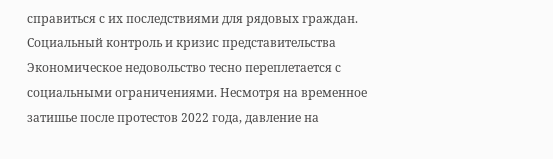справиться с их последствиями для рядовых граждан.
Социальный контроль и кризис представительства
Экономическое недовольство тесно переплетается с социальными ограничениями. Несмотря на временное затишье после протестов 2022 года, давление на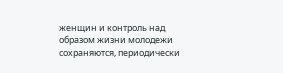женщин и контроль над образом жизни молодежи сохраняются, периодически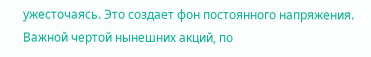ужесточаясь. Это создает фон постоянного напряжения.
Важной чертой нынешних акций, по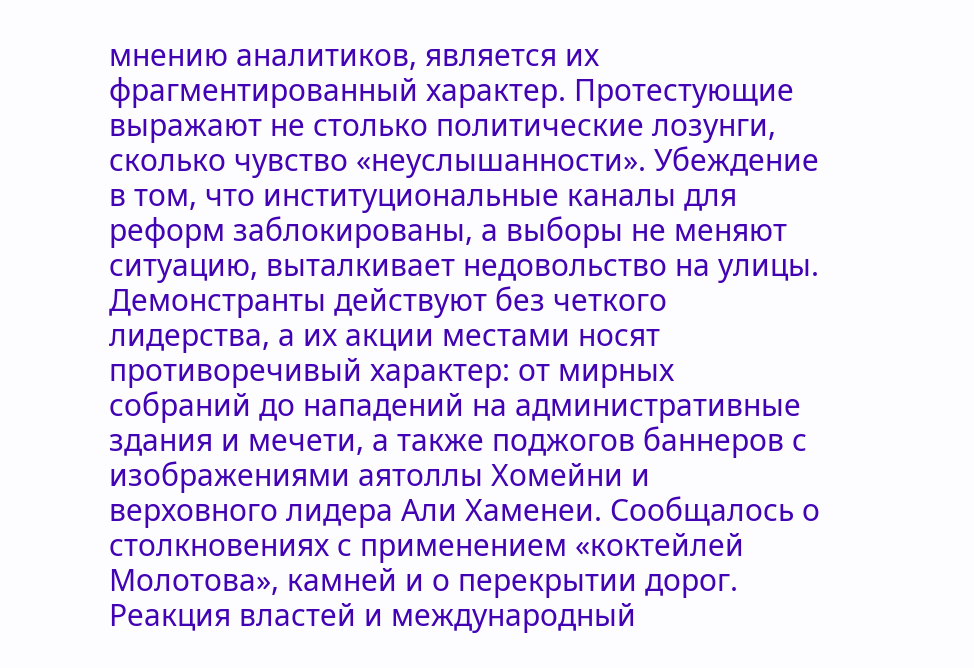мнению аналитиков, является их фрагментированный характер. Протестующие выражают не столько политические лозунги, сколько чувство «неуслышанности». Убеждение в том, что институциональные каналы для реформ заблокированы, а выборы не меняют ситуацию, выталкивает недовольство на улицы. Демонстранты действуют без четкого лидерства, а их акции местами носят противоречивый характер: от мирных собраний до нападений на административные здания и мечети, а также поджогов баннеров с изображениями аятоллы Хомейни и верховного лидера Али Хаменеи. Сообщалось о столкновениях с применением «коктейлей Молотова», камней и о перекрытии дорог.
Реакция властей и международный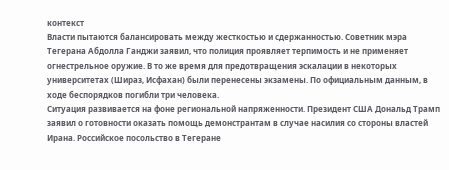контекст
Власти пытаются балансировать между жесткостью и сдержанностью. Советник мэра Тегерана Абдолла Ганджи заявил, что полиция проявляет терпимость и не применяет огнестрельное оружие. В то же время для предотвращения эскалации в некоторых университетах (Шираз, Исфахан) были перенесены экзамены. По официальным данным, в ходе беспорядков погибли три человека.
Ситуация развивается на фоне региональной напряженности. Президент США Дональд Трамп заявил о готовности оказать помощь демонстрантам в случае насилия со стороны властей Ирана. Российское посольство в Тегеране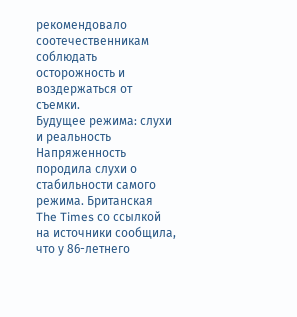рекомендовало соотечественникам соблюдать осторожность и воздержаться от съемки.
Будущее режима: слухи и реальность
Напряженность породила слухи о стабильности самого режима. Британская The Times со ссылкой на источники сообщила, что у 86-летнего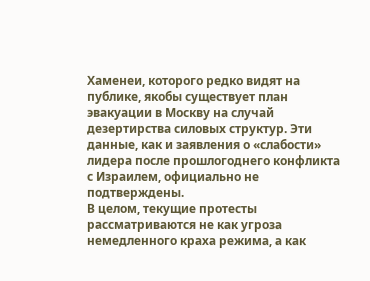Хаменеи, которого редко видят на публике, якобы существует план эвакуации в Москву на случай дезертирства силовых структур. Эти данные, как и заявления о «слабости» лидера после прошлогоднего конфликта с Израилем, официально не подтверждены.
В целом, текущие протесты рассматриваются не как угроза немедленного краха режима, а как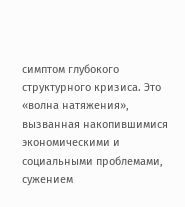симптом глубокого структурного кризиса. Это «волна натяжения», вызванная накопившимися экономическими и социальными проблемами, сужением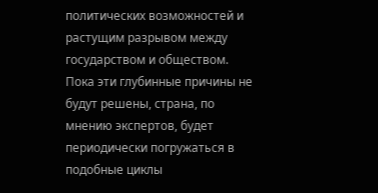политических возможностей и растущим разрывом между государством и обществом. Пока эти глубинные причины не будут решены, страна, по мнению экспертов, будет периодически погружаться в подобные циклы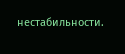нестабильности.